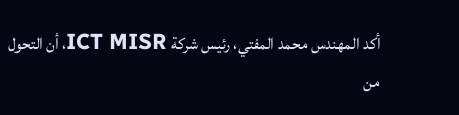أكد المهندس محمد المفتي، رئيس شركة ICT MISR، أن التحول من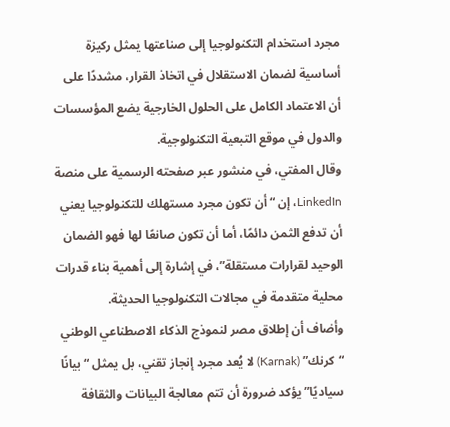مجرد استخدام التكنولوجيا إلى صناعتها يمثل ركيزة أساسية لضمان الاستقلال في اتخاذ القرار، مشددًا على أن الاعتماد الكامل على الحلول الخارجية يضع المؤسسات والدول في موقع التبعية التكنولوجية.
وقال المفتي، في منشور عبر صفحته الرسمية على منصة LinkedIn، إن “أن تكون مجرد مستهلك للتكنولوجيا يعني أن تدفع الثمن دائمًا، أما أن تكون صانعًا لها فهو الضمان الوحيد لقرارات مستقلة”، في إشارة إلى أهمية بناء قدرات محلية متقدمة في مجالات التكنولوجيا الحديثة.
وأضاف أن إطلاق مصر لنموذج الذكاء الاصطناعي الوطني “كرنك” (Karnak) لا يُعد مجرد إنجاز تقني، بل يمثل “بيانًا سياديًا” يؤكد ضرورة أن تتم معالجة البيانات والثقافة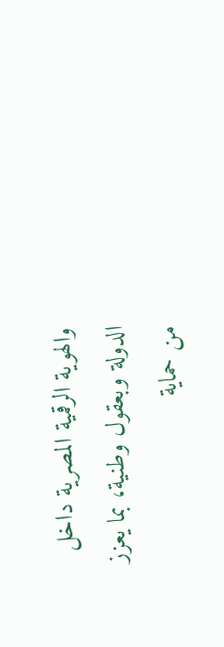والهوية الرقمية المصرية داخل الدولة وبعقول وطنية، بما يعزز من حماية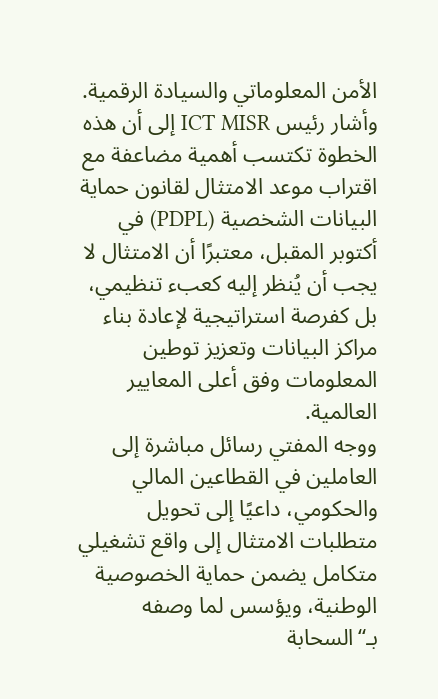الأمن المعلوماتي والسيادة الرقمية.
وأشار رئيس ICT MISR إلى أن هذه الخطوة تكتسب أهمية مضاعفة مع اقتراب موعد الامتثال لقانون حماية البيانات الشخصية (PDPL) في أكتوبر المقبل، معتبرًا أن الامتثال لا يجب أن يُنظر إليه كعبء تنظيمي، بل كفرصة استراتيجية لإعادة بناء مراكز البيانات وتعزيز توطين المعلومات وفق أعلى المعايير العالمية.
ووجه المفتي رسائل مباشرة إلى العاملين في القطاعين المالي والحكومي، داعيًا إلى تحويل متطلبات الامتثال إلى واقع تشغيلي متكامل يضمن حماية الخصوصية الوطنية، ويؤسس لما وصفه بـ“السحابة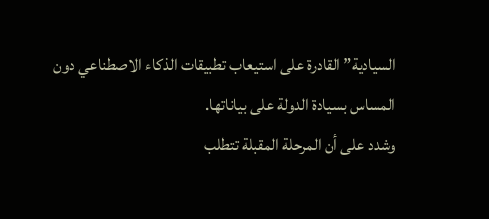السيادية” القادرة على استيعاب تطبيقات الذكاء الاصطناعي دون المساس بسيادة الدولة على بياناتها.
وشدد على أن المرحلة المقبلة تتطلب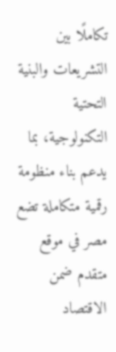تكاملًا بين التشريعات والبنية التحتية التكنولوجية، بما يدعم بناء منظومة رقمية متكاملة تضع مصر في موقع متقدم ضمن الاقتصاد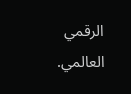الرقمي العالمي.